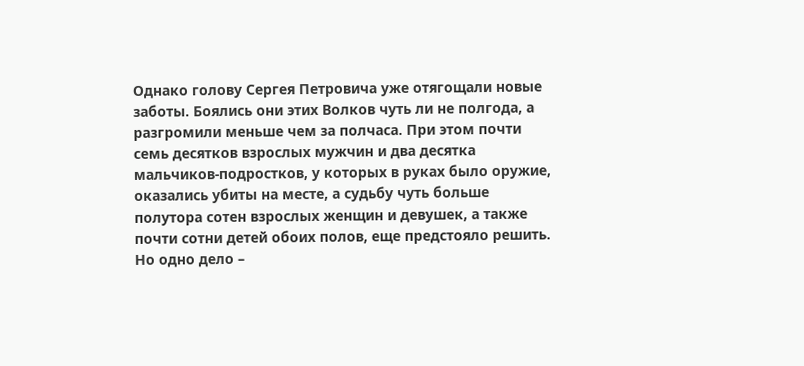Однако голову Сергея Петровича уже отягощали новые заботы. Боялись они этих Волков чуть ли не полгода, а разгромили меньше чем за полчаса. При этом почти семь десятков взрослых мужчин и два десятка мальчиков-подростков, у которых в руках было оружие, оказались убиты на месте, а судьбу чуть больше полутора сотен взрослых женщин и девушек, а также почти сотни детей обоих полов, еще предстояло решить. Но одно дело –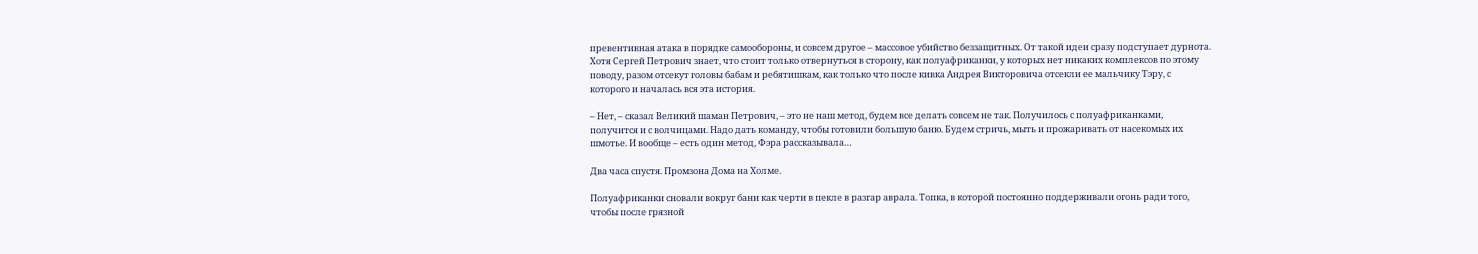превентивная атака в порядке самообороны, и совсем другое – массовое убийство беззащитных. От такой идеи сразу подступает дурнота. Хотя Сергей Петрович знает, что стоит только отвернуться в сторону, как полуафриканки, у которых нет никаких комплексов по этому поводу, разом отсекут головы бабам и ребятишкам, как только что после кивка Андрея Викторовича отсекли ее мальчику Тэру, с которого и началась вся эта история.

– Нет, – сказал Великий шаман Петрович, – это не наш метод, будем все делать совсем не так. Получилось с полуафриканками, получится и с волчицами. Надо дать команду, чтобы готовили большую баню. Будем стричь, мыть и прожаривать от насекомых их шмотье. И вообще – есть один метод, Фэра рассказывала…

Два часа спустя. Промзона Дома на Холме.

Полуафриканки сновали вокруг бани как черти в пекле в разгар аврала. Топка, в которой постоянно поддерживали огонь ради того, чтобы после грязной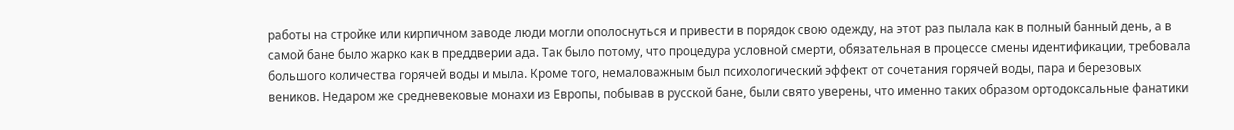работы на стройке или кирпичном заводе люди могли ополоснуться и привести в порядок свою одежду, на этот раз пылала как в полный банный день, а в самой бане было жарко как в преддверии ада. Так было потому, что процедура условной смерти, обязательная в процессе смены идентификации, требовала большого количества горячей воды и мыла. Кроме того, немаловажным был психологический эффект от сочетания горячей воды, пара и березовых веников. Недаром же средневековые монахи из Европы, побывав в русской бане, были свято уверены, что именно таких образом ортодоксальные фанатики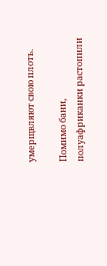умерщвляют свою плоть.

Помимо бани, полуафриканки растопили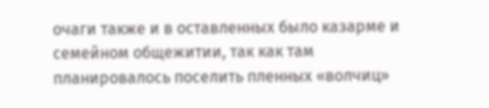очаги также и в оставленных было казарме и семейном общежитии, так как там планировалось поселить пленных «волчиц»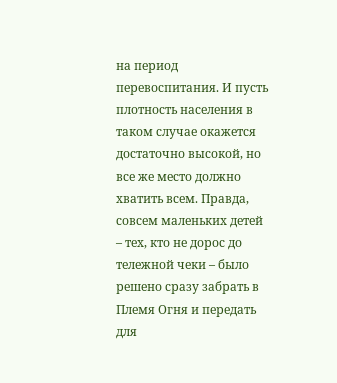на период перевоспитания. И пусть плотность населения в таком случае окажется достаточно высокой, но все же место должно хватить всем. Правда, совсем маленьких детей – тех, кто не дорос до тележной чеки – было решено сразу забрать в Племя Огня и передать для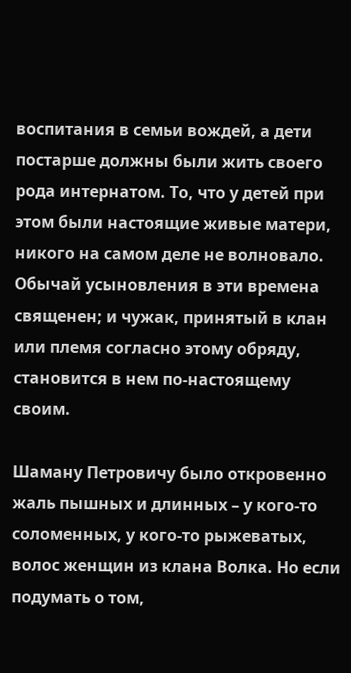воспитания в семьи вождей, а дети постарше должны были жить своего рода интернатом. То, что у детей при этом были настоящие живые матери, никого на самом деле не волновало. Обычай усыновления в эти времена священен; и чужак, принятый в клан или племя согласно этому обряду, становится в нем по-настоящему своим.

Шаману Петровичу было откровенно жаль пышных и длинных – у кого-то соломенных, у кого-то рыжеватых, волос женщин из клана Волка. Но если подумать о том,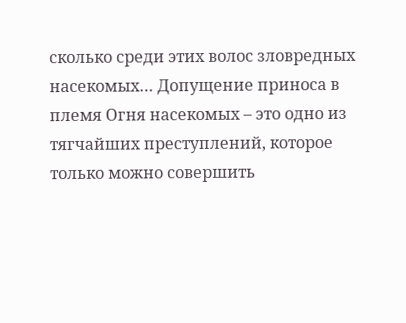сколько среди этих волос зловредных насекомых… Допущение приноса в племя Огня насекомых – это одно из тягчайших преступлений, которое только можно совершить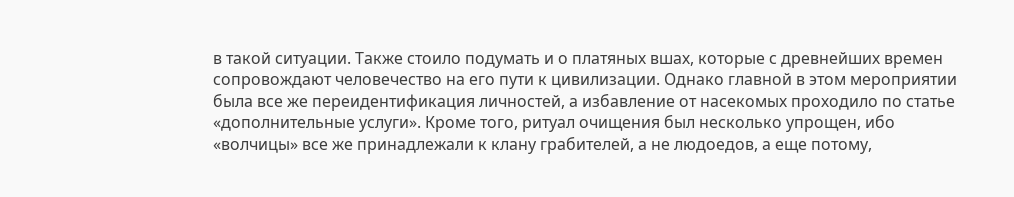в такой ситуации. Также стоило подумать и о платяных вшах, которые с древнейших времен сопровождают человечество на его пути к цивилизации. Однако главной в этом мероприятии была все же переидентификация личностей, а избавление от насекомых проходило по статье «дополнительные услуги». Кроме того, ритуал очищения был несколько упрощен, ибо «волчицы» все же принадлежали к клану грабителей, а не людоедов, а еще потому,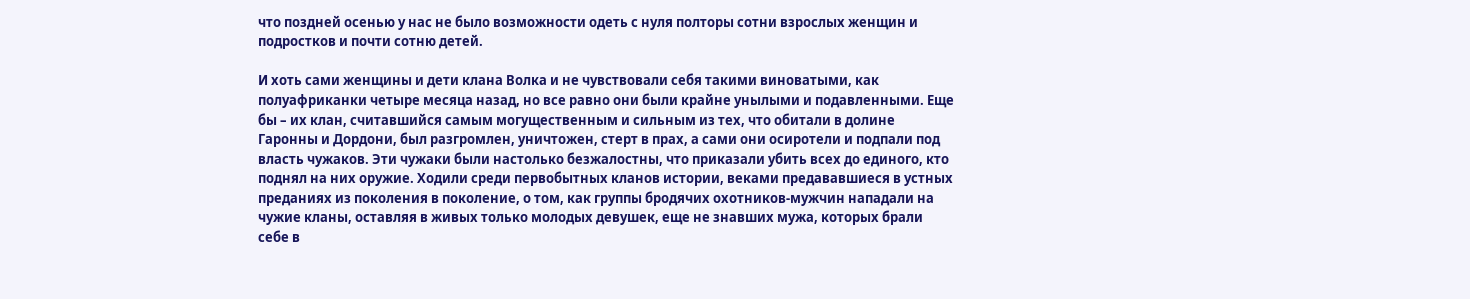что поздней осенью у нас не было возможности одеть с нуля полторы сотни взрослых женщин и подростков и почти сотню детей.

И хоть сами женщины и дети клана Волка и не чувствовали себя такими виноватыми, как полуафриканки четыре месяца назад, но все равно они были крайне унылыми и подавленными. Еще бы – их клан, считавшийся самым могущественным и сильным из тех, что обитали в долине Гаронны и Дордони, был разгромлен, уничтожен, стерт в прах, а сами они осиротели и подпали под власть чужаков. Эти чужаки были настолько безжалостны, что приказали убить всех до единого, кто поднял на них оружие. Ходили среди первобытных кланов истории, веками предававшиеся в устных преданиях из поколения в поколение, о том, как группы бродячих охотников-мужчин нападали на чужие кланы, оставляя в живых только молодых девушек, еще не знавших мужа, которых брали себе в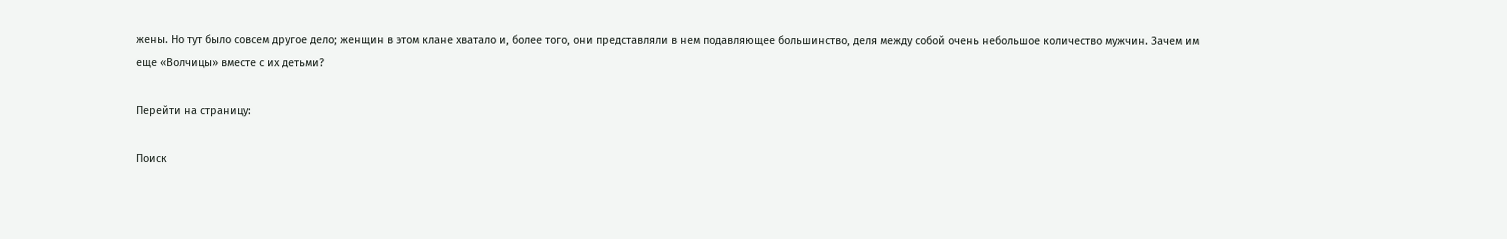жены. Но тут было совсем другое дело; женщин в этом клане хватало и, более того, они представляли в нем подавляющее большинство, деля между собой очень небольшое количество мужчин. Зачем им еще «Волчицы» вместе с их детьми?

Перейти на страницу:

Поиск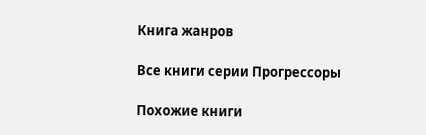Книга жанров

Все книги серии Прогрессоры

Похожие книги